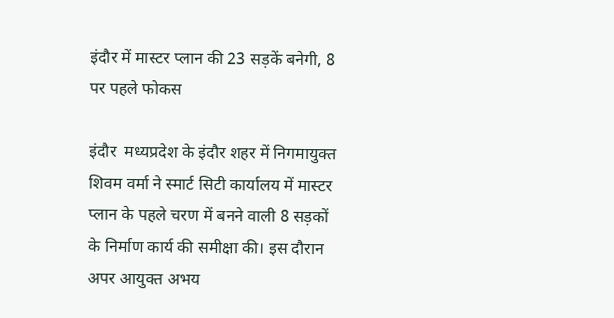इंदौर में मास्टर प्लान की 23 सड़कें बनेगी, 8 पर पहले फोकस

इंदौर  मध्यप्रदेश के इंदौर शहर में निगमायुक्त शिवम वर्मा ने स्मार्ट सिटी कार्यालय में मास्टर प्लान के पहले चरण में बनने वाली 8 सड़कों के निर्माण कार्य की समीक्षा की। इस दौरान अपर आयुक्त अभय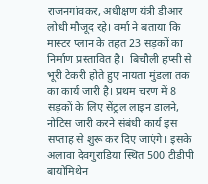राजनगांवकर, अधीक्षण यंत्री डीआर लोधी मौजूद रहे। वर्मा ने बताया कि मास्टर प्लान के तहत 23 सड़कों का निर्माण प्रस्तावित है।  बिचौली हप्सी से भूरी टेकरी होते हुए नायता मुंडला तक का कार्य जारी है। प्रथम चरण में 8 सड़कों के लिए सेंट्रल लाइन डालने, नोटिस जारी करने संबंधी कार्य इस सप्ताह से शुरू कर दिए जाएंगे। इसके अलावा देवगुराडिया स्थित 500 टीडीपी बायोमिथेन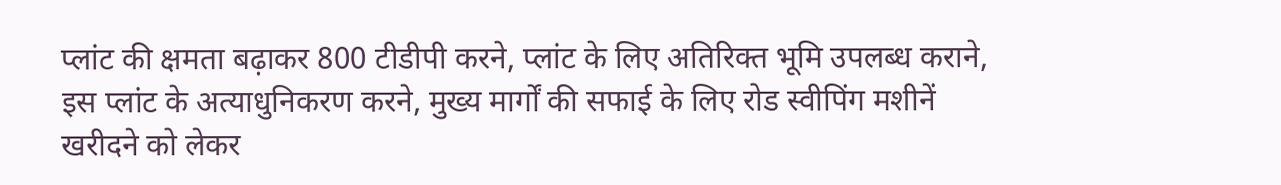प्लांट की क्षमता बढ़ाकर 800 टीडीपी करने, प्लांट के लिए अतिरिक्त भूमि उपलब्ध कराने, इस प्लांट के अत्याधुनिकरण करने, मुख्य मार्गों की सफाई के लिए रोड स्वीपिंग मशीनें खरीदने को लेकर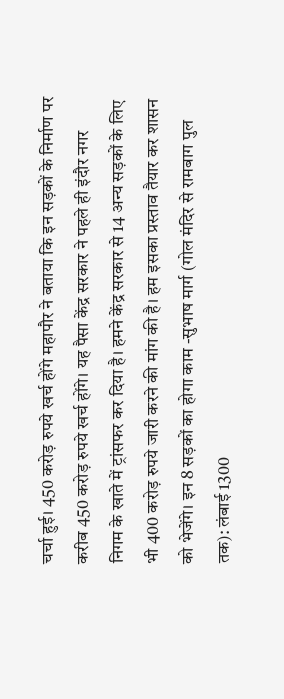चर्चा हुई। 450 करोड़ रुपये खर्च होंगे महापौर ने बताया कि इन सड़कों के निर्माण पर करीब 450 करोड़ रुपये खर्च होंगे। यह पैसा केंद्र सरकार ने पहले ही इंदौर नगर निगम के खाते में ट्रांसफर कर दिया है। हमने केंद्र सरकार से 14 अन्य सड़कों के लिए भी 400 करोड़ रुपये जारी करने की मांग की है। हम इसका प्रस्ताव तैयार कर शासन को भेजेंगे। इन 8 सड़कों का होगा काम -सुभाष मार्ग (गोल मंदिर से रामबाग पुल तक): लंबाई 1300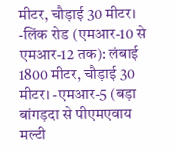मीटर, चौड़ाई 30 मीटर। -लिंक रोड (एमआर-10 से एमआर-12 तक): लंबाई 1800 मीटर, चौड़ाई 30 मीटर। -एमआर-5 (बड़ा बांगड़दा से पीएमएवाय मल्टी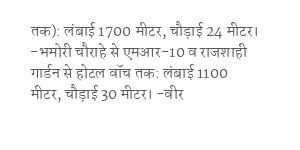तक): लंबाई 1700 मीटर, चौड़ाई 24 मीटर। -भमोरी चौराहे से एमआर-10 व राजशाही गार्डन से होटल वॉच तक: लंबाई 1100 मीटर, चौड़ाई 30 मीटर। -वीर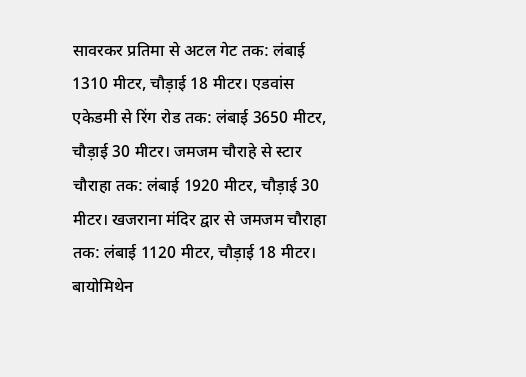सावरकर प्रतिमा से अटल गेट तक: लंबाई 1310 मीटर, चौड़ाई 18 मीटर। एडवांस एकेडमी से रिंग रोड तक: लंबाई 3650 मीटर, चौड़ाई 30 मीटर। जमजम चौराहे से स्टार चौराहा तक: लंबाई 1920 मीटर, चौड़ाई 30 मीटर। खजराना मंदिर द्वार से जमजम चौराहा तक: लंबाई 1120 मीटर, चौड़ाई 18 मीटर। बायोमिथेन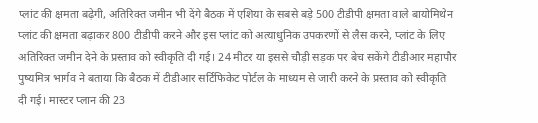प्लांट की क्षमता बढ़ेगी, अतिरिक्त जमीन भी देंगे बैठक में एशिया के सबसे बड़े 500 टीडीपी क्षमता वाले बायोमिथेन प्लांट की क्षमता बढ़ाकर 800 टीडीपी करने और इस प्लांट को अत्याधुनिक उपकरणों से लैस करने, प्लांट के लिए अतिरिक्त जमीन देने के प्रस्ताव को स्वीकृति दी गई। 24 मीटर या इससे चौड़ी सड़क पर बेच सकेंगे टीडीआर महापौर पुष्यमित्र भार्गव ने बताया कि बैठक में टीडीआर सर्टिफिकेट पोर्टल के माध्यम से जारी करने के प्रस्ताव को स्वीकृति दी गई। मास्टर प्लान की 23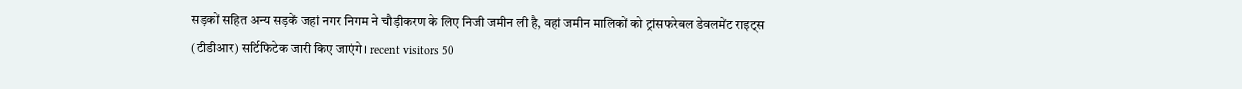सड़कों सहित अन्य सड़कें जहां नगर निगम ने चौड़ीकरण के लिए निजी जमीन ली है, वहां जमीन मालिकों को ट्रांसफरेबल डेवलमेंट राइट्स (टीडीआर) सर्टिफिटेक जारी किए जाएंगे। recent visitors 50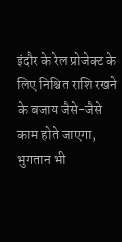इंदौर के रेल प्रोजेक्ट के लिए निश्चित राशि रखने के बजाय जैसे-जैसे काम होते जाएगा, भुगतान भी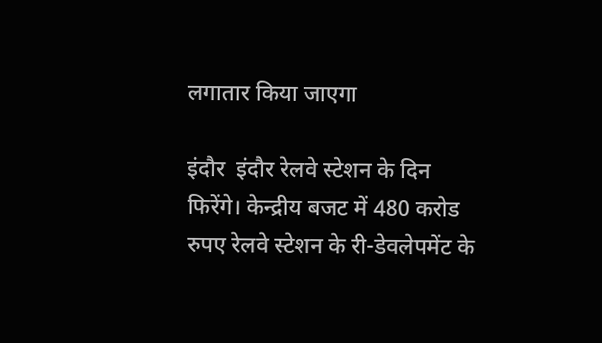लगातार किया जाएगा

इंदौर  इंदौर रेलवे स्टेशन के दिन फिरेंगे। केन्द्रीय बजट में 480 करोड रुपए रेलवे स्टेशन के री-डेवलेपमेंट के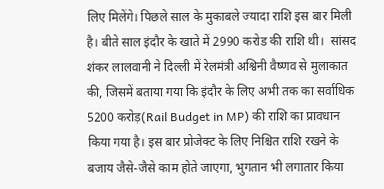लिए मिलेंगे। पिछले साल के मुकाबले ज्यादा राशि इस बार मिली है। बीते साल इंदौर के खाते में 2990 करोड की राशि थी।  सांसद शंकर लालवानी ने दिल्ली में रेलमंत्री अश्विनी वैष्णव से मुलाकात की, जिसमें बताया गया कि इंदौर के लिए अभी तक का सर्वाधिक 5200 करोड़(Rail Budget in MP) की राशि का प्रावधान किया गया है। इस बार प्रोजेक्ट के लिए निश्चित राशि रखने के बजाय जैसे-जैसे काम होते जाएगा, भुगतान भी लगातार किया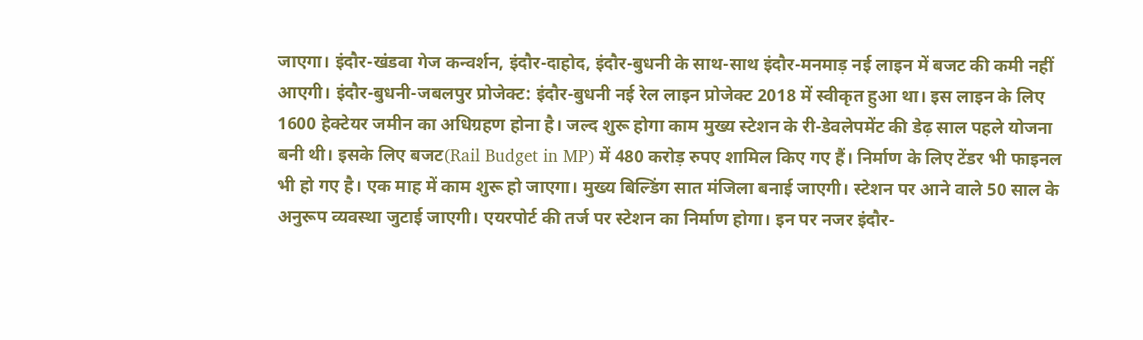जाएगा। इंदौर-खंडवा गेज कन्वर्शन, इंदौर-दाहोद, इंदौर-बुधनी के साथ-साथ इंदौर-मनमाड़ नई लाइन में बजट की कमी नहीं आएगी। इंदौर-बुधनी-जबलपुर प्रोजेक्ट: इंदौर-बुधनी नई रेल लाइन प्रोजेक्ट 2018 में स्वीकृत हुआ था। इस लाइन के लिए 1600 हेक्टेयर जमीन का अधिग्रहण होना है। जल्द शुरू होगा काम मुख्य स्टेशन के री-डेवलेपमेंट की डेढ़ साल पहले योजना बनी थी। इसके लिए बजट(Rail Budget in MP) में 480 करोड़ रुपए शामिल किए गए हैं। निर्माण के लिए टेंडर भी फाइनल भी हो गए है। एक माह में काम शुरू हो जाएगा। मुख्य बिल्डिंग सात मंजिला बनाई जाएगी। स्टेशन पर आने वाले 50 साल के अनुरूप व्यवस्था जुटाई जाएगी। एयरपोर्ट की तर्ज पर स्टेशन का निर्माण होगा। इन पर नजर इंदौर-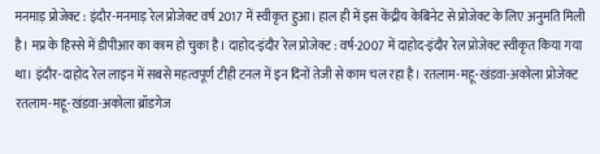मनमाड़ प्रोजेक्ट : इंदौर-मनमाड़ रेल प्रोजेक्ट वर्ष 2017 में स्वीकृत हुआ। हाल ही में इस केंद्रीय केबिनेट से प्रोजेक्ट के लिए अनुमति मिली है। मप्र के हिस्से में डीपीआर का काम हो चुका है। दाहोद-इंदौर रेल प्रोजेक्ट : वर्ष-2007 में दाहोद-इंदौर रेल प्रोजेक्ट स्वीकृत किया गया था। इंदौर-दाहोद रेल लाइन में सबसे महत्वपूर्ण टीही टनल में इन दिनों तेजी से काम चल रहा है। रतलाम-महू-खंडवा-अकोला प्रोजेक्ट रतलाम-महू-खंडवा-अकोला ब्रॉडगेज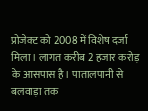प्रोजेक्ट को 2008 में विशेष दर्जा मिला। लागत करीब 2 हजार करोड़ के आसपास है। पातालपानी से बलवाड़ा तक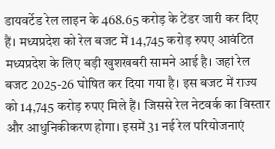डायवर्टेड रेल लाइन के 468.65 करोड़ के टेंडर जारी कर दिए हैं। मध्यप्रदेश को रेल बजट में 14,745 करोड़ रुपए आवंटित मध्यप्रदेश के लिए बड़ी खुशखबरी सामने आई है। जहां रेल बजट 2025-26 घोषित कर दिया गया है। इस बजट में राज्य को 14,745 करोड़ रुपए मिले हैं। जिससे रेल नेटवर्क का विस्तार और आधुनिकीकरण होगा। इसमें 31 नई रेल परियोजनाएं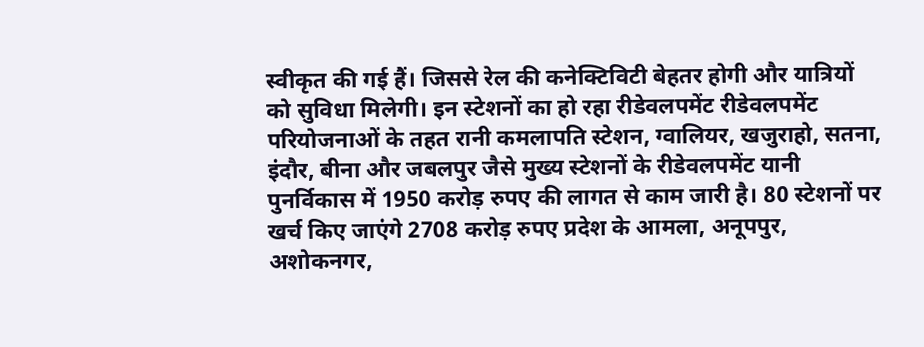स्वीकृत की गई हैं। जिससे रेल की कनेक्टिविटी बेहतर होगी और यात्रियों को सुविधा मिलेगी। इन स्टेशनों का हो रहा रीडेवलपमेंट रीडेवलपमेंट परियोजनाओं के तहत रानी कमलापति स्टेशन, ग्वालियर, खजुराहो, सतना, इंदौर, बीना और जबलपुर जैसे मुख्य स्टेशनों के रीडेवलपमेंट यानी पुनर्विकास में 1950 करोड़ रुपए की लागत से काम जारी है। 80 स्टेशनों पर खर्च किए जाएंगे 2708 करोड़ रुपए प्रदेश के आमला, अनूपपुर, अशोकनगर,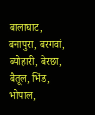बालाघाट, बनापुरा, बरगवां, ब्योहारी, बेरछा, बैतूल, भिंड, भोपाल,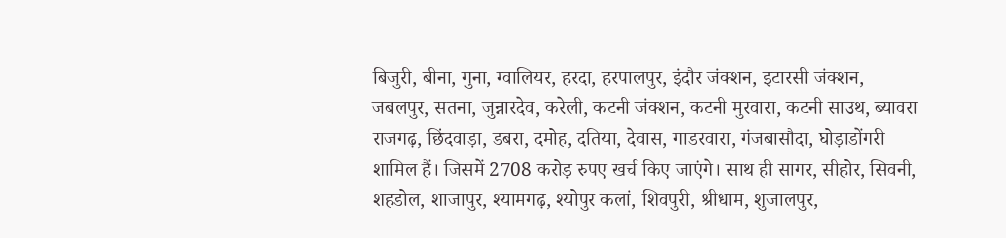बिजुरी, बीना, गुना, ग्वालियर, हरदा, हरपालपुर, इंदौर जंक्शन, इटारसी जंक्शन, जबलपुर, सतना, जुन्नारदेव, करेली, कटनी जंक्शन, कटनी मुरवारा, कटनी साउथ, ब्यावरा राजगढ़, छिंदवाड़ा, डबरा, दमोह, दतिया, देवास, गाडरवारा, गंजबासौदा, घोड़ाडोंगरी शामिल हैं। जिसमें 2708 करोड़ रुपए खर्च किए जाएंगे। साथ ही सागर, सीहोर, सिवनी, शहडोल, शाजापुर, श्यामगढ़, श्योपुर कलां, शिवपुरी, श्रीधाम, शुजालपुर,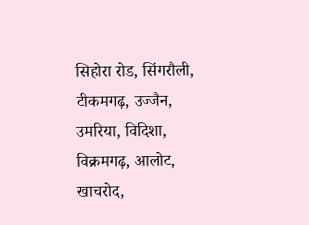सिहोरा रोड, सिंगरौली, टीकमगढ़, उज्जैन, उमरिया, विदिशा, विक्रमगढ़, आलोट, खाचरोद,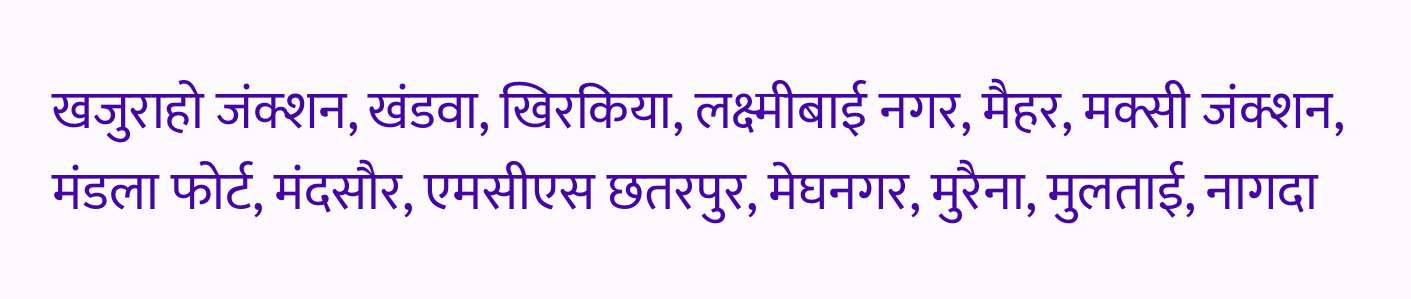खजुराहो जंक्शन, खंडवा, खिरकिया, लक्ष्मीबाई नगर, मैहर, मक्सी जंक्शन, मंडला फोर्ट, मंदसौर, एमसीएस छतरपुर, मेघनगर, मुरैना, मुलताई, नागदा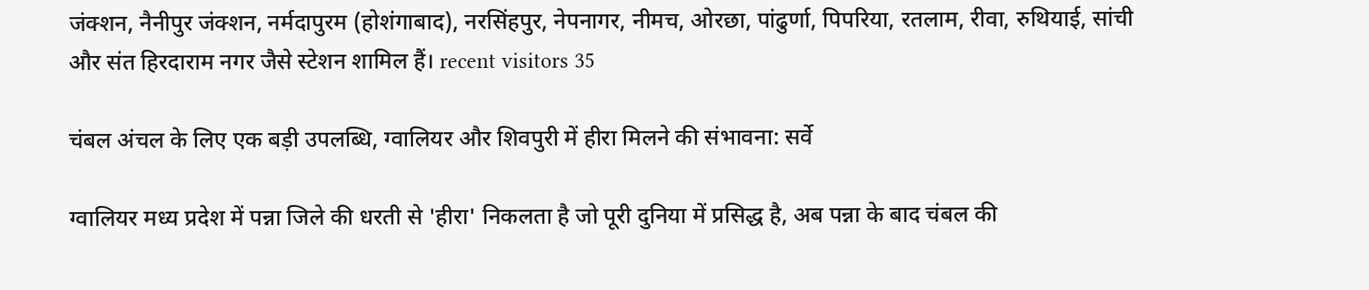जंक्शन, नैनीपुर जंक्शन, नर्मदापुरम (होशंगाबाद), नरसिंहपुर, नेपनागर, नीमच, ओरछा, पांढुर्णा, पिपरिया, रतलाम, रीवा, रुथियाई, सांची और संत हिरदाराम नगर जैसे स्टेशन शामिल हैं। recent visitors 35

चंबल अंचल के लिए एक बड़ी उपलब्धि, ग्वालियर और शिवपुरी में हीरा मिलने की संभावना: सर्वे

ग्वालियर मध्य प्रदेश में पन्ना जिले की धरती से 'हीरा' निकलता है जो पूरी दुनिया में प्रसिद्ध है, अब पन्ना के बाद चंबल की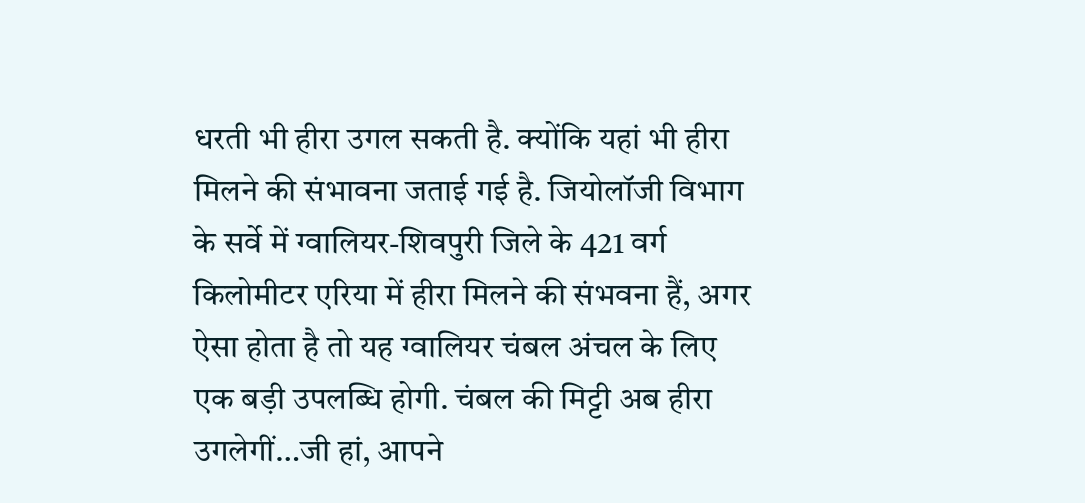धरती भी हीरा उगल सकती है. क्योंकि यहां भी हीरा मिलने की संभावना जताई गई है. जियोलॉजी विभाग के सर्वे में ग्वालियर-शिवपुरी जिले के 421 वर्ग किलोमीटर एरिया में हीरा मिलने की संभवना हैं, अगर ऐसा होता है तो यह ग्वालियर चंबल अंचल के लिए एक बड़ी उपलब्धि होगी. चंबल की मिट्टी अब हीरा उगलेगीं…जी हां, आपने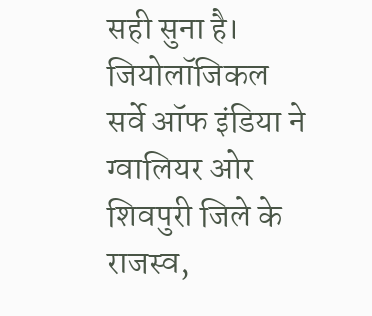सही सुना है। जियोलॉजिकल सर्वे ऑफ इंडिया ने ग्वालियर ओर शिवपुरी जिले के राजस्व,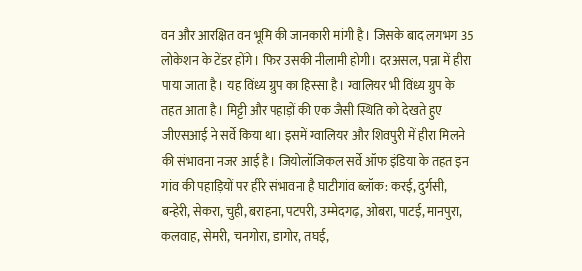वन और आरक्षित वन भूमि की जानकारी मांगी है। जिसके बाद लगभग 35 लोकेशन के टेंडर होंगे। फिर उसकी नीलामी होगी। दरअसल, पन्ना में हीरा पाया जाता है। यह विंध्य ग्रुप का हिस्सा है। ग्वालियर भी विंध्य ग्रुप के तहत आता है। मिट्टी और पहाड़ों की एक जैसी स्थिति को देखते हुए जीएसआई ने सर्वे किया था। इसमें ग्वालियर और शिवपुरी में हीरा मिलने की संभावना नजर आई है। जियोलॉजिकल सर्वे ऑफ इंडिया के तहत इन गांव की पहाड़ियों पर हीरे संभावना है घाटीगांव ब्लॉक: करई, दुर्गसी, बन्हेरी, सेकरा, चुही, बराहना, पटपरी, उम्मेदगढ़, ओबरा, पाटई, मानपुरा, कलवाह, सेमरी, चनगोरा, डागोर, तघई,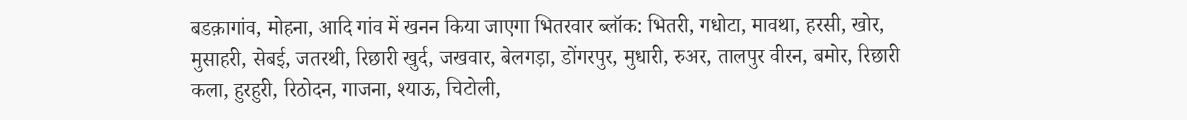बडक़ागांव, मोहना, आदि गांव में खनन किया जाएगा भितरवार ब्लॉक: भितरी, गधोटा, मावथा, हरसी, खोर, मुसाहरी, सेबई, जतरथी, रिछारी खुर्द, जखवार, बेलगड़ा, डोंगरपुर, मुधारी, रुअर, तालपुर वीरन, बमोर, रिछारी कला, हुरहुरी, रिठोदन, गाजना, श्याऊ, चिटोली,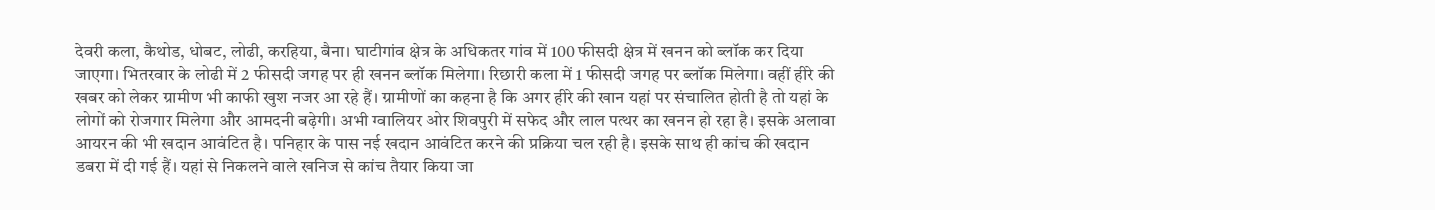देवरी कला, कैथोड, धोबट, लोढी, करहिया, बैना। घाटीगांव क्षेत्र के अधिकतर गांव में 100 फीसदी क्षेत्र में खनन को ब्लॉक कर दिया जाएगा। भितरवार के लोढी में 2 फीसदी जगह पर ही खनन ब्लॉक मिलेगा। रिछारी कला में 1 फीसदी जगह पर ब्लॉक मिलेगा। वहीं हीरे की खबर को लेकर ग्रामीण भी काफी खुश नजर आ रहे हैं। ग्रामीणों का कहना है कि अगर हीरे की खान यहां पर संचालित होती है तो यहां के लोगों को रोजगार मिलेगा और आमदनी बढ़ेगी। अभी ग्वालियर ओर शिवपुरी में सफेद और लाल पत्थर का खनन हो रहा है। इसके अलावा आयरन की भी खदान आवंटित है। पनिहार के पास नई खदान आवंटित करने की प्रक्रिया चल रही है। इसके साथ ही कांच की खदान डबरा में दी गई हैं। यहां से निकलने वाले खनिज से कांच तैयार किया जा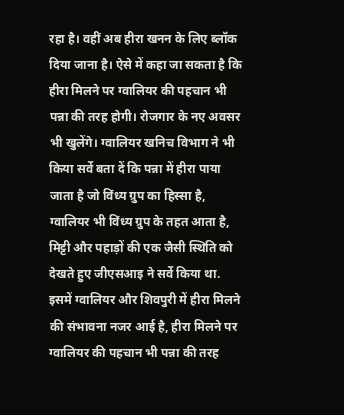रहा है। वहीं अब हीरा खनन के लिए ब्लॉक दिया जाना है। ऐसे में कहा जा सकता है कि हीरा मिलने पर ग्वालियर की पहचान भी पन्ना की तरह होगी। रोजगार के नए अवसर भी खुलेंगे। ग्वालियर खनिच विभाग ने भी किया सर्वे बता दें कि पन्ना में हीरा पाया जाता है जो विंध्य ग्रुप का हिस्सा है, ग्वालियर भी विंध्य ग्रुप के तहत आता है, मिट्टी और पहाड़ों की एक जैसी स्थिति को देखते हुए जीएसआइ ने सर्वे किया था. इसमें ग्वालियर और शिवपुरी में हीरा मिलने की संभावना नजर आई है, हीरा मिलने पर ग्वालियर की पहचान भी पन्ना की तरह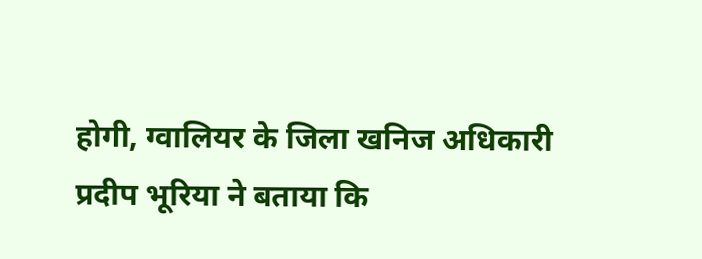होगी, ग्वालियर के जिला खनिज अधिकारी प्रदीप भूरिया ने बताया कि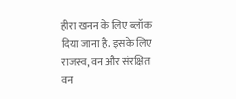हीरा खनन के लिए ब्लॉक दिया जाना है. इसके लिए राजस्व, वन और संरक्षित वन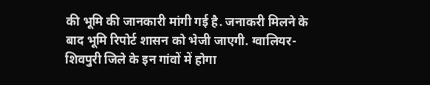की भूमि की जानकारी मांगी गई है. जनाकरी मिलने के बाद भूमि रिपोर्ट शासन को भेजी जाएगी. ग्वालियर-शिवपुरी जिले के इन गांवों में होगा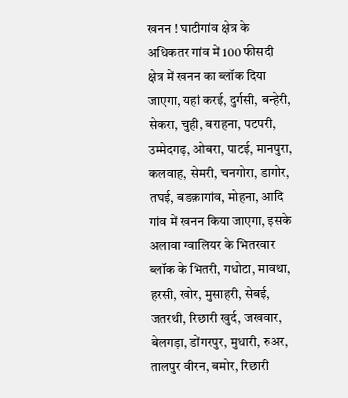खनन ! घाटीगांव क्षेत्र के अधिकतर गांव में 100 फीसदी क्षेत्र में खनन का ब्लॉक दिया जाएगा, यहां करई, दुर्गसी, बन्हेरी, सेकरा, चुही, बराहना, पटपरी, उम्मेदगढ़, ओबरा, पाटई, मानपुरा, कलवाह, सेमरी, चनगोरा, डागोर, तघई, बडक़ागांव, मोहना, आदि गांव में खनन किया जाएगा, इसके अलावा ग्वालियर के भितरवार ब्लॉक के भितरी, गधोटा, मावथा, हरसी, खोर, मुसाहरी, सेबई, जतरथी, रिछारी खुर्द, जखवार, बेलगड़ा, डोंगरपुर, मुधारी, रुअर, तालपुर वीरन, बमोर, रिछारी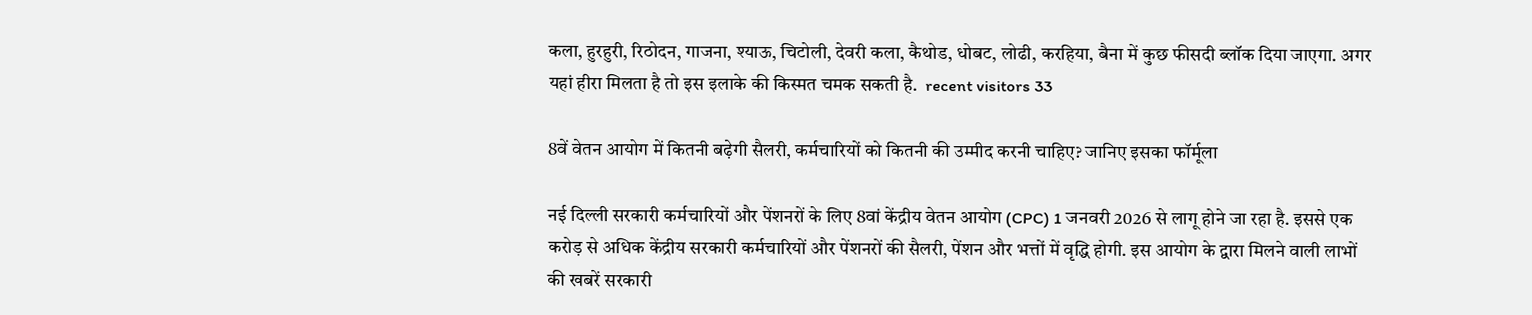कला, हुरहुरी, रिठोदन, गाजना, श्याऊ, चिटोली, देवरी कला, कैथोड, धोबट, लोढी, करहिया, बैना में कुछ फीसदी ब्लॉक दिया जाएगा. अगर यहां हीरा मिलता है तो इस इलाके की किस्मत चमक सकती है.  recent visitors 33

8वें वेतन आयोग में कितनी बढ़ेगी सैलरी, कर्मचारियों को कितनी की उम्मीद करनी चाहिए? जानिए इसका फॉर्मूला

नई दिल्ली सरकारी कर्मचारियों और पेंशनरों के लिए 8वां केंद्रीय वेतन आयोग (CPC) 1 जनवरी 2026 से लागू होने जा रहा है. इससे एक करोड़ से अधिक केंद्रीय सरकारी कर्मचारियों और पेंशनरों की सैलरी, पेंशन और भत्तों में वृद्धि होगी. इस आयोग के द्वारा मिलने वाली लाभों की खबरें सरकारी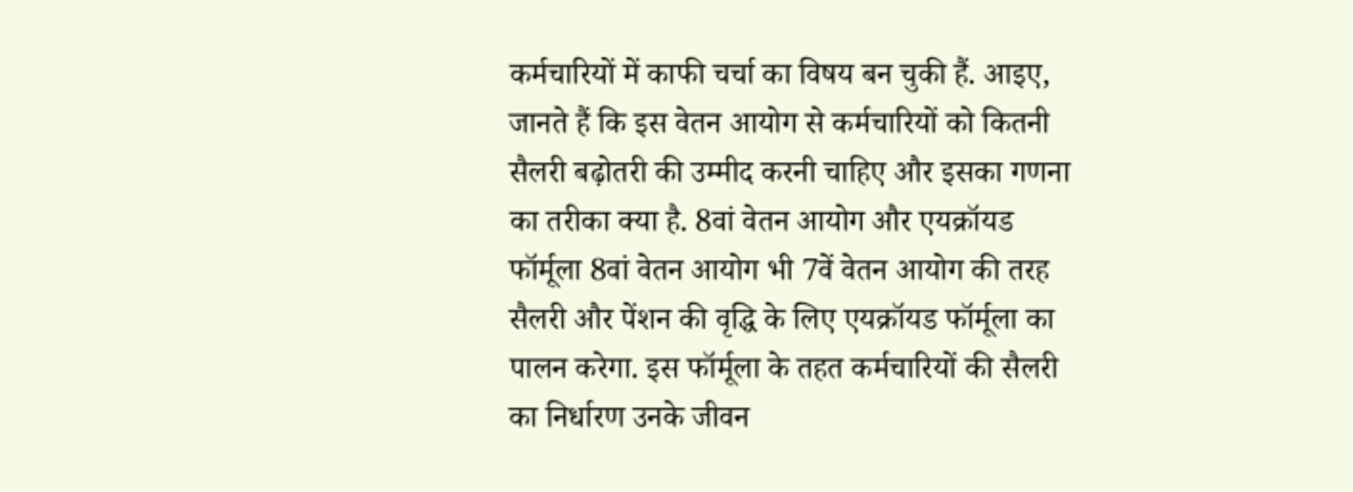कर्मचारियों में काफी चर्चा का विषय बन चुकी हैं. आइए, जानते हैं कि इस वेतन आयोग से कर्मचारियों को कितनी सैलरी बढ़ोतरी की उम्मीद करनी चाहिए और इसका गणना का तरीका क्या है. 8वां वेतन आयोग और एयक्रॉयड फॉर्मूला 8वां वेतन आयोग भी 7वें वेतन आयोग की तरह सैलरी और पेंशन की वृद्धि के लिए एयक्रॉयड फॉर्मूला का पालन करेगा. इस फॉर्मूला के तहत कर्मचारियों की सैलरी का निर्धारण उनके जीवन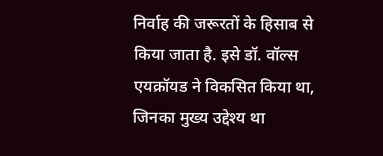निर्वाह की जरूरतों के हिसाब से किया जाता है. इसे डॉ. वॉल्स एयक्रॉयड ने विकसित किया था, जिनका मुख्य उद्देश्य था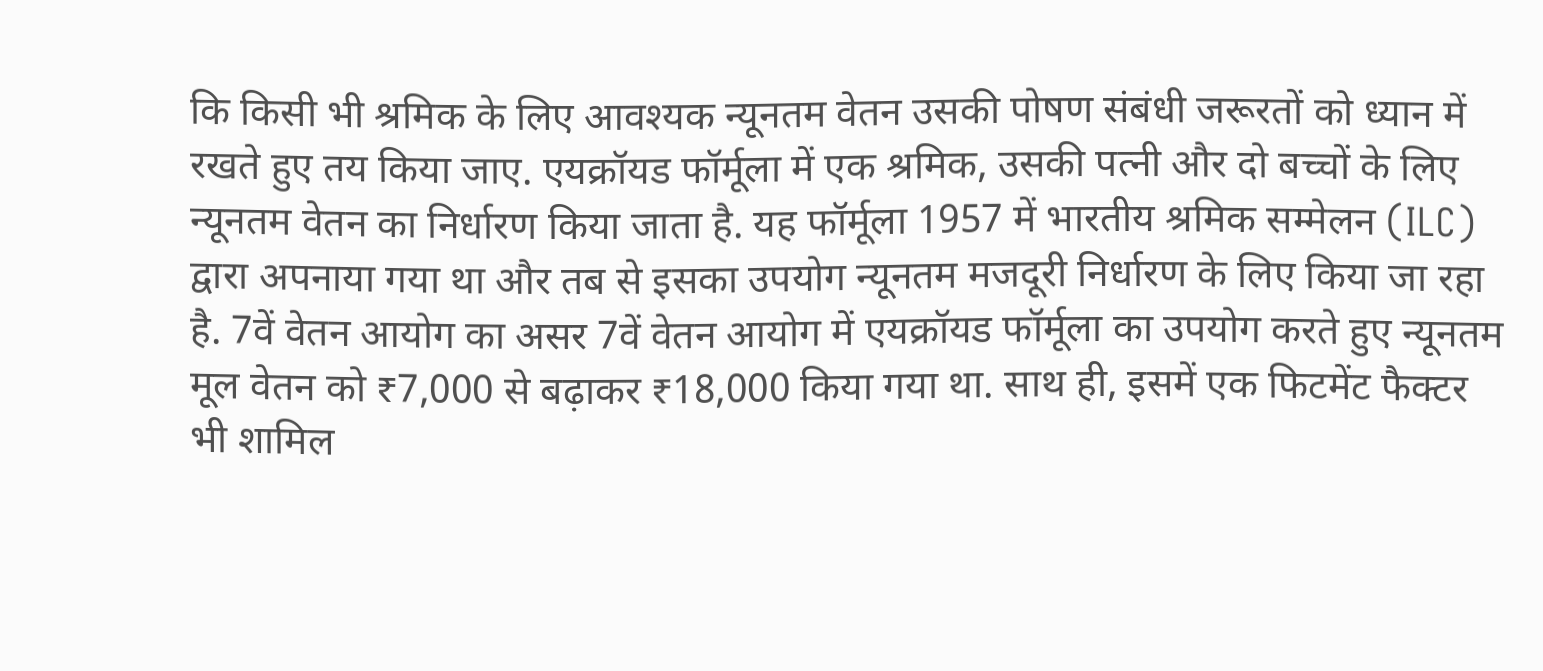कि किसी भी श्रमिक के लिए आवश्यक न्यूनतम वेतन उसकी पोषण संबंधी जरूरतों को ध्यान में रखते हुए तय किया जाए. एयक्रॉयड फॉर्मूला में एक श्रमिक, उसकी पत्नी और दो बच्चों के लिए न्यूनतम वेतन का निर्धारण किया जाता है. यह फॉर्मूला 1957 में भारतीय श्रमिक सम्मेलन (ILC) द्वारा अपनाया गया था और तब से इसका उपयोग न्यूनतम मजदूरी निर्धारण के लिए किया जा रहा है. 7वें वेतन आयोग का असर 7वें वेतन आयोग में एयक्रॉयड फॉर्मूला का उपयोग करते हुए न्यूनतम मूल वेतन को ₹7,000 से बढ़ाकर ₹18,000 किया गया था. साथ ही, इसमें एक फिटमेंट फैक्टर भी शामिल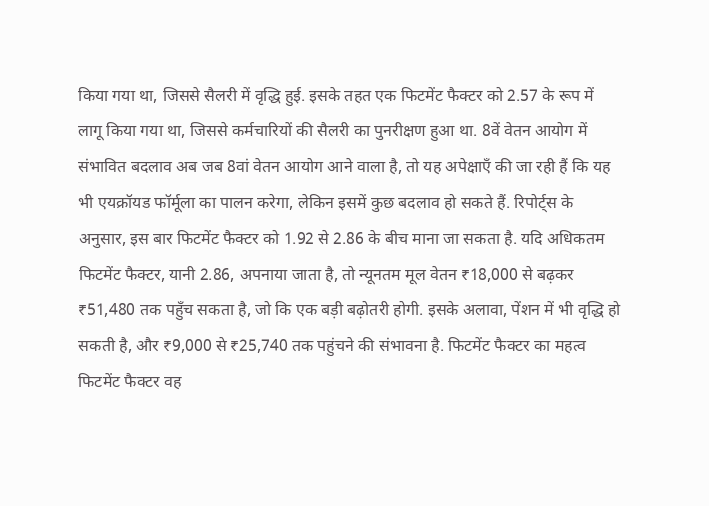किया गया था, जिससे सैलरी में वृद्धि हुई. इसके तहत एक फिटमेंट फैक्टर को 2.57 के रूप में लागू किया गया था, जिससे कर्मचारियों की सैलरी का पुनरीक्षण हुआ था. 8वें वेतन आयोग में संभावित बदलाव अब जब 8वां वेतन आयोग आने वाला है, तो यह अपेक्षाएँ की जा रही हैं कि यह भी एयक्रॉयड फॉर्मूला का पालन करेगा, लेकिन इसमें कुछ बदलाव हो सकते हैं. रिपोर्ट्स के अनुसार, इस बार फिटमेंट फैक्टर को 1.92 से 2.86 के बीच माना जा सकता है. यदि अधिकतम फिटमेंट फैक्टर, यानी 2.86, अपनाया जाता है, तो न्यूनतम मूल वेतन ₹18,000 से बढ़कर ₹51,480 तक पहुँच सकता है, जो कि एक बड़ी बढ़ोतरी होगी. इसके अलावा, पेंशन में भी वृद्धि हो सकती है, और ₹9,000 से ₹25,740 तक पहुंचने की संभावना है. फिटमेंट फैक्टर का महत्व फिटमेंट फैक्टर वह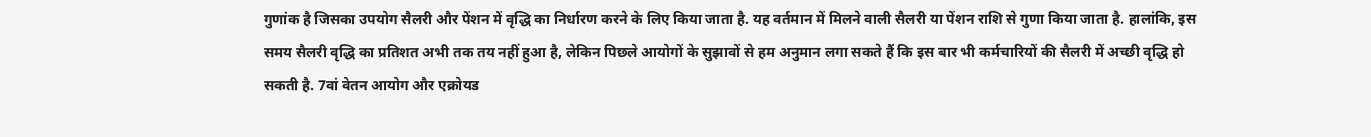गुणांक है जिसका उपयोग सैलरी और पेंशन में वृद्धि का निर्धारण करने के लिए किया जाता है. यह वर्तमान में मिलने वाली सैलरी या पेंशन राशि से गुणा किया जाता है. हालांकि, इस समय सैलरी वृद्धि का प्रतिशत अभी तक तय नहीं हुआ है, लेकिन पिछले आयोगों के सुझावों से हम अनुमान लगा सकते हैं कि इस बार भी कर्मचारियों की सैलरी में अच्छी वृद्धि हो सकती है. 7वां वेतन आयोग और एक्रोयड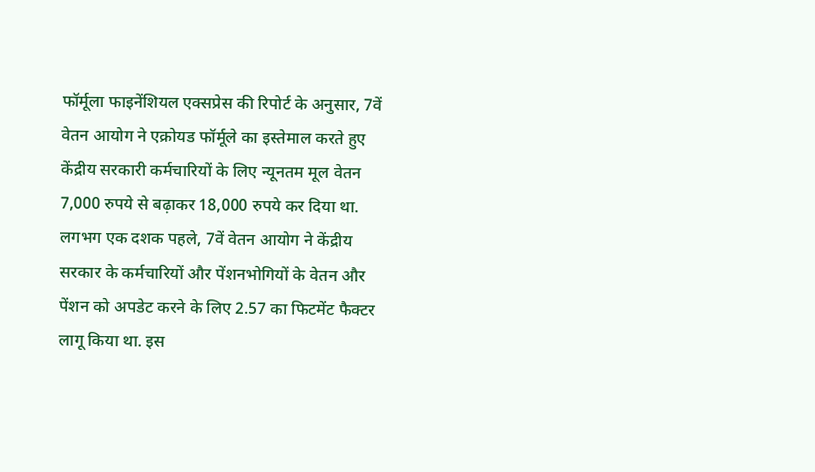फॉर्मूला फाइनेंशियल एक्सप्रेस की रिपोर्ट के अनुसार, 7वें वेतन आयोग ने एक्रोयड फॉर्मूले का इस्तेमाल करते हुए केंद्रीय सरकारी कर्मचारियों के लिए न्यूनतम मूल वेतन 7,000 रुपये से बढ़ाकर 18,000 रुपये कर दिया था. लगभग एक दशक पहले, 7वें वेतन आयोग ने केंद्रीय सरकार के कर्मचारियों और पेंशनभोगियों के वेतन और पेंशन को अपडेट करने के लिए 2.57 का फिटमेंट फैक्टर लागू किया था. इस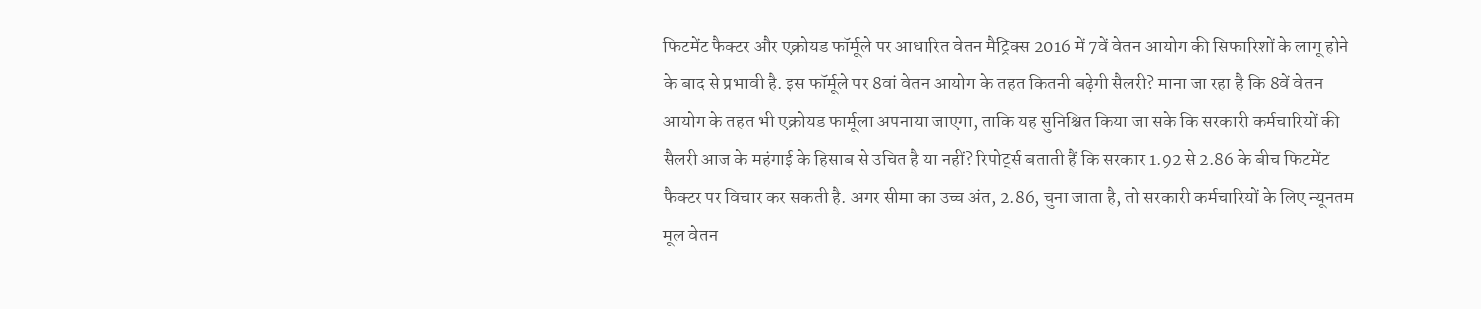फिटमेंट फैक्टर और एक्रोयड फॉर्मूले पर आधारित वेतन मैट्रिक्स 2016 में 7वें वेतन आयोग की सिफारिशों के लागू होने के बाद से प्रभावी है. इस फॉर्मूले पर 8वां वेतन आयोग के तहत कितनी बढ़ेगी सैलरी? माना जा रहा है कि 8वें वेतन आयोग के तहत भी एक्रोयड फार्मूला अपनाया जाएगा, ताकि यह सुनिश्चित किया जा सके कि सरकारी कर्मचारियों की सैलरी आज के महंगाई के हिसाब से उचित है या नहीं? रिपोर्ट्स बताती हैं कि सरकार 1.92 से 2.86 के बीच फिटमेंट फैक्टर पर विचार कर सकती है. अगर सीमा का उच्च अंत, 2.86, चुना जाता है, तो सरकारी कर्मचारियों के लिए न्यूनतम मूल वेतन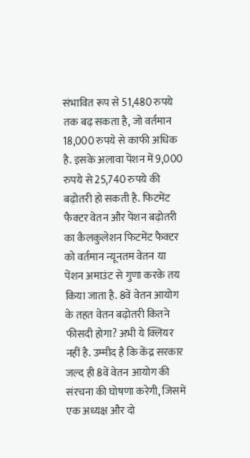संभावित रूप से 51,480 रुपये तक बढ़ सकता है, जो वर्तमान 18,000 रुपये से काफी अधिक है. इसके अलावा पेंशन में 9,000 रुपये से 25,740 रुपये की बढ़ोतरी हो सकती है. फिटमेंट फैक्टर वेतन और पेंशन बढ़ोतरी का कैलकुलेशन फिटमेंट फैक्टर को वर्तमान न्यूनतम वेतन या पेंशन अमाउंट से गुणा करके तय किया जाता है. 8वें वेतन आयोग के तहत वेतन बढ़ोतरी कितने फीसदी होगा? अभी ये क्लियर नहीं है. उम्मीद है कि केंद्र सरकार जल्द ही 8वें वेतन आयोग की संरचना की घोषणा करेगी, जिसमें एक अध्यक्ष और दो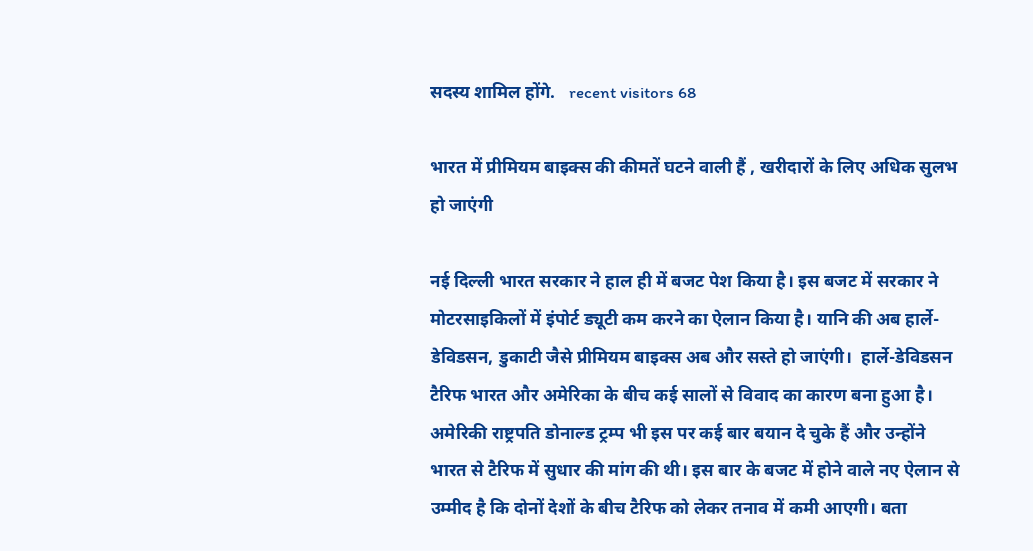सदस्य शामिल होंगे.   recent visitors 68

भारत में प्रीमियम बाइक्स की कीमतें घटने वाली हैं , खरीदारों के लिए अधिक सुलभ हो जाएंगी

नई दिल्ली भारत सरकार ने हाल ही में बजट पेश किया है। इस बजट में सरकार ने मोटरसाइकिलों में इंपोर्ट ड्यूटी कम करने का ऐलान किया है। यानि की अब हार्ले-डेविडसन, डुकाटी जैसे प्रीमियम बाइक्स अब और सस्ते हो जाएंगी।  हार्ले-डेविडसन टैरिफ भारत और अमेरिका के बीच कई सालों से विवाद का कारण बना हुआ है। अमेरिकी राष्ट्रपति डोनाल्ड ट्रम्प भी इस पर कई बार बयान दे चुके हैं और उन्होंने भारत से टैरिफ में सुधार की मांग की थी। इस बार के बजट में होने वाले नए ऐलान से उम्मीद है कि दोनों देशों के बीच टैरिफ को लेकर तनाव में कमी आएगी। बता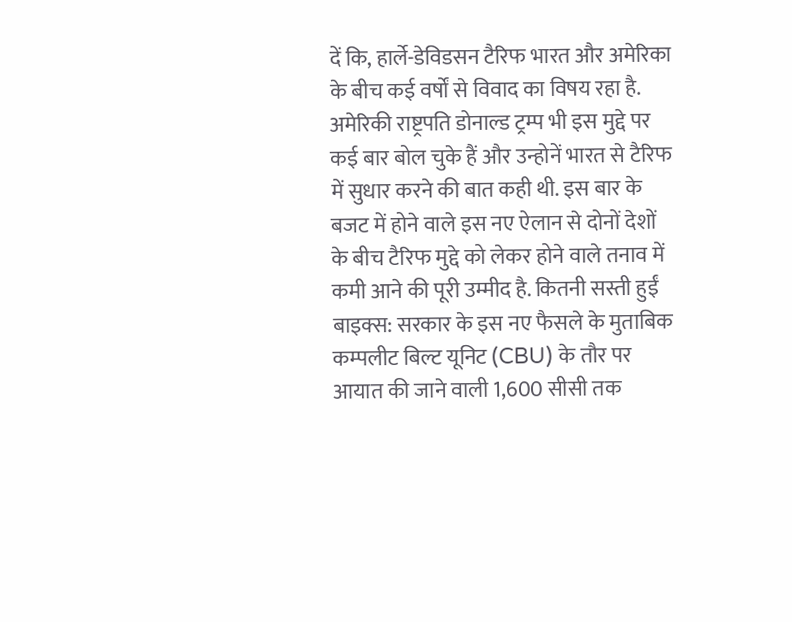दें कि, हार्ले-डेविडसन टैरिफ भारत और अमेरिका के बीच कई वर्षों से विवाद का विषय रहा है. अमेरिकी राष्ट्रपति डोनाल्ड ट्रम्प भी इस मुद्दे पर कई बार बोल चुके हैं और उन्होनें भारत से टैरिफ में सुधार करने की बात कही थी. इस बार के बजट में होने वाले इस नए ऐलान से दोनों देशों के बीच टैरिफ मुद्दे को लेकर होने वाले तनाव में कमी आने की पूरी उम्मीद है. कितनी सस्ती हुईं बाइक्स: सरकार के इस नए फैसले के मुताबिक कम्पलीट बिल्ट यूनिट (CBU) के तौर पर आयात की जाने वाली 1,600 सीसी तक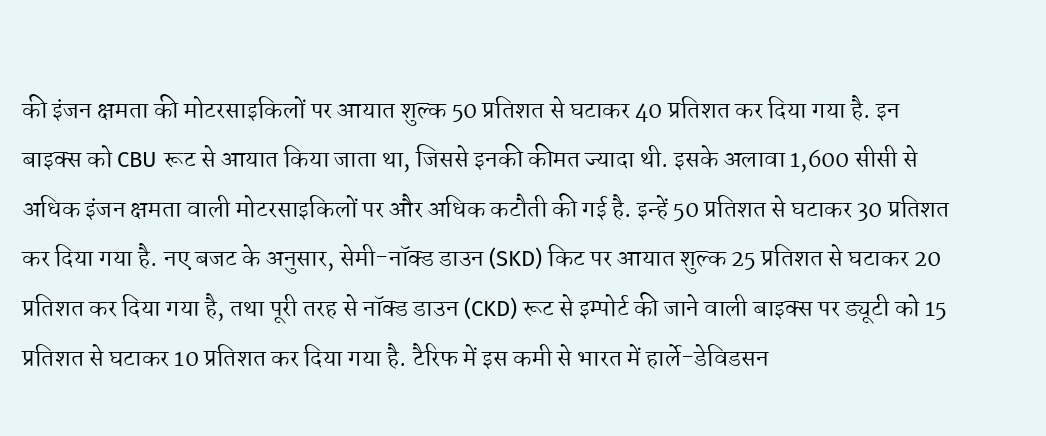की इंजन क्षमता की मोटरसाइकिलों पर आयात शुल्क 50 प्रतिशत से घटाकर 40 प्रतिशत कर दिया गया है. इन बाइक्स को CBU रूट से आयात किया जाता था, जिससे इनकी कीमत ज्यादा थी. इसके अलावा 1,600 सीसी से अधिक इंजन क्षमता वाली मोटरसाइकिलों पर और अधिक कटौती की गई है. इन्हें 50 प्रतिशत से घटाकर 30 प्रतिशत कर दिया गया है. नए बजट के अनुसार, सेमी-नॉक्ड डाउन (SKD) किट पर आयात शुल्क 25 प्रतिशत से घटाकर 20 प्रतिशत कर दिया गया है, तथा पूरी तरह से नॉक्ड डाउन (CKD) रूट से इम्पोर्ट की जाने वाली बाइक्स पर ड्यूटी को 15 प्रतिशत से घटाकर 10 प्रतिशत कर दिया गया है. टैरिफ में इस कमी से भारत में हार्ले-डेविडसन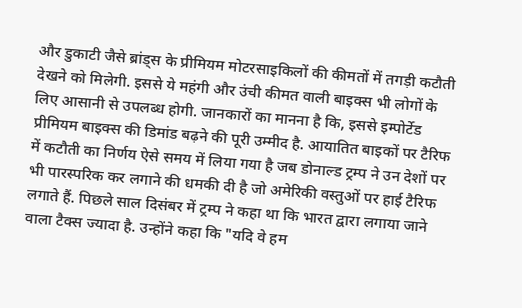और डुकाटी जैसे ब्रांड्स के प्रीमियम मोटरसाइकिलों की कीमतों में तगड़ी कटौती देखने को मिलेगी. इससे ये महंगी और उंची कीमत वाली बाइक्स भी लोगों के लिए आसानी से उपलब्ध होगी. जानकारों का मानना है कि, इससे इम्पोर्टेड प्रीमियम बाइक्स की डिमांड बढ़ने की पूरी उम्मीद है. आयातित बाइकों पर टैरिफ में कटौती का निर्णय ऐसे समय में लिया गया है जब डोनाल्ड ट्रम्प ने उन देशों पर भी पारस्परिक कर लगाने की धमकी दी है जो अमेरिकी वस्तुओं पर हाई टैरिफ लगाते हैं. पिछले साल दिसंबर में ट्रम्प ने कहा था कि भारत द्वारा लगाया जाने वाला टैक्स ज्यादा है. उन्होंने कहा कि "यदि वे हम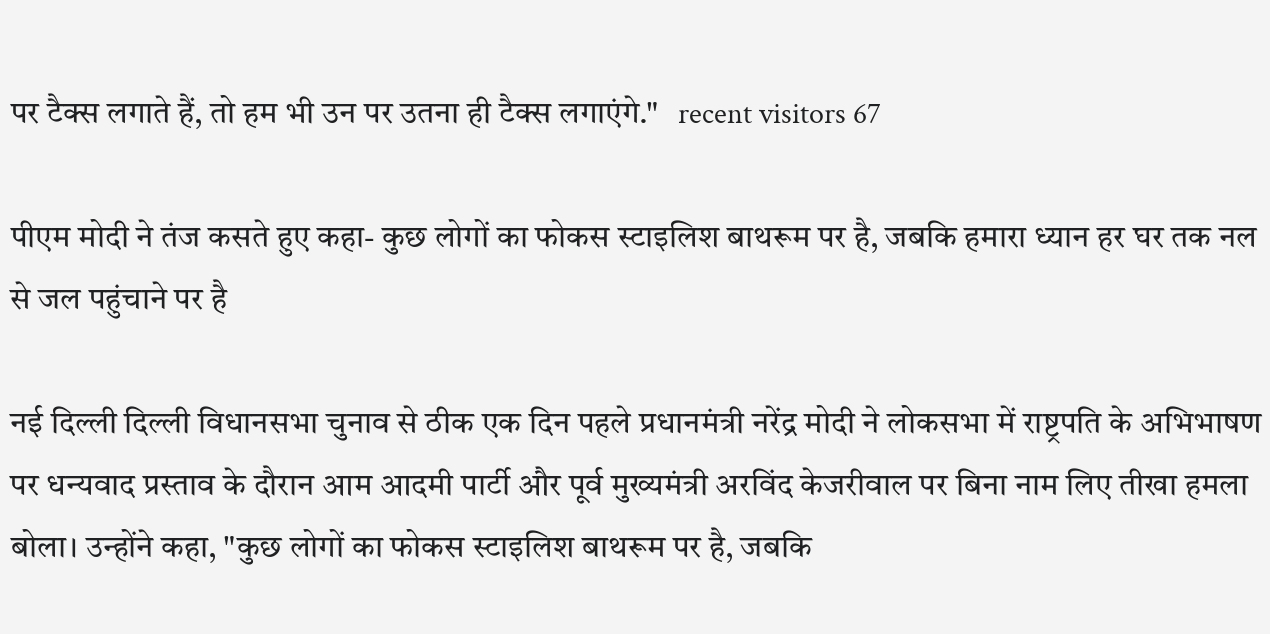पर टैक्स लगाते हैं, तो हम भी उन पर उतना ही टैक्स लगाएंगे."   recent visitors 67

पीएम मोदी ने तंज कसते हुए कहा- कुछ लोगों का फोकस स्टाइलिश बाथरूम पर है, जबकि हमारा ध्यान हर घर तक नल से जल पहुंचाने पर है

नई दिल्ली दिल्ली विधानसभा चुनाव से ठीक एक दिन पहले प्रधानमंत्री नरेंद्र मोदी ने लोकसभा में राष्ट्रपति के अभिभाषण पर धन्यवाद प्रस्ताव के दौरान आम आदमी पार्टी और पूर्व मुख्यमंत्री अरविंद केजरीवाल पर बिना नाम लिए तीखा हमला बोला। उन्होंने कहा, "कुछ लोगों का फोकस स्टाइलिश बाथरूम पर है, जबकि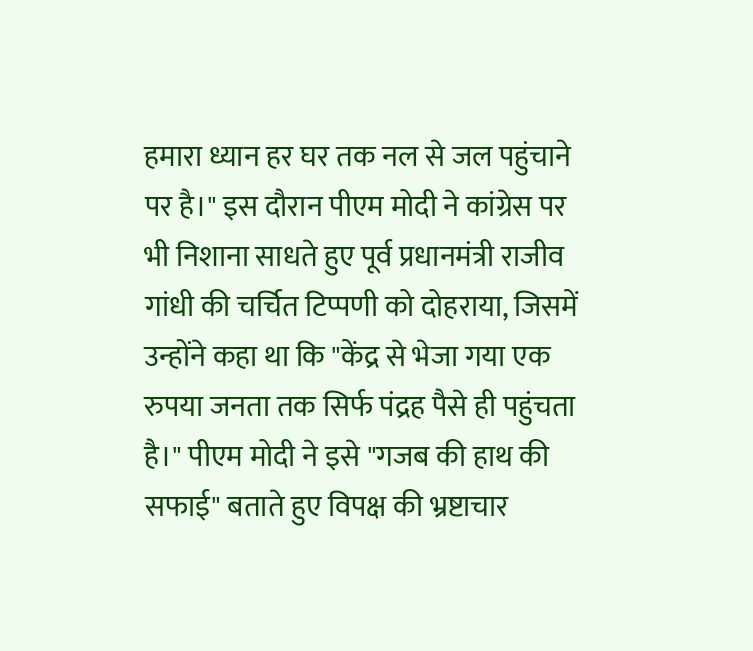हमारा ध्यान हर घर तक नल से जल पहुंचाने पर है।" इस दौरान पीएम मोदी ने कांग्रेस पर भी निशाना साधते हुए पूर्व प्रधानमंत्री राजीव गांधी की चर्चित टिप्पणी को दोहराया, जिसमें उन्होंने कहा था कि "केंद्र से भेजा गया एक रुपया जनता तक सिर्फ पंद्रह पैसे ही पहुंचता है।" पीएम मोदी ने इसे "गजब की हाथ की सफाई" बताते हुए विपक्ष की भ्रष्टाचार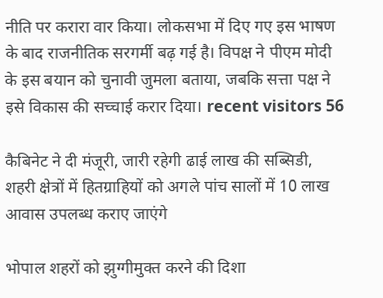नीति पर करारा वार किया। लोकसभा में दिए गए इस भाषण के बाद राजनीतिक सरगर्मी बढ़ गई है। विपक्ष ने पीएम मोदी के इस बयान को चुनावी जुमला बताया, जबकि सत्ता पक्ष ने इसे विकास की सच्चाई करार दिया। recent visitors 56

कैबिनेट ने दी मंजूरी, जारी रहेगी ढाई लाख की सब्सिडी, शहरी क्षेत्रों में हितग्राहियों को अगले पांच सालों में 10 लाख आवास उपलब्ध कराए जाएंगे

भोपाल शहरों को झुग्गीमुक्त करने की दिशा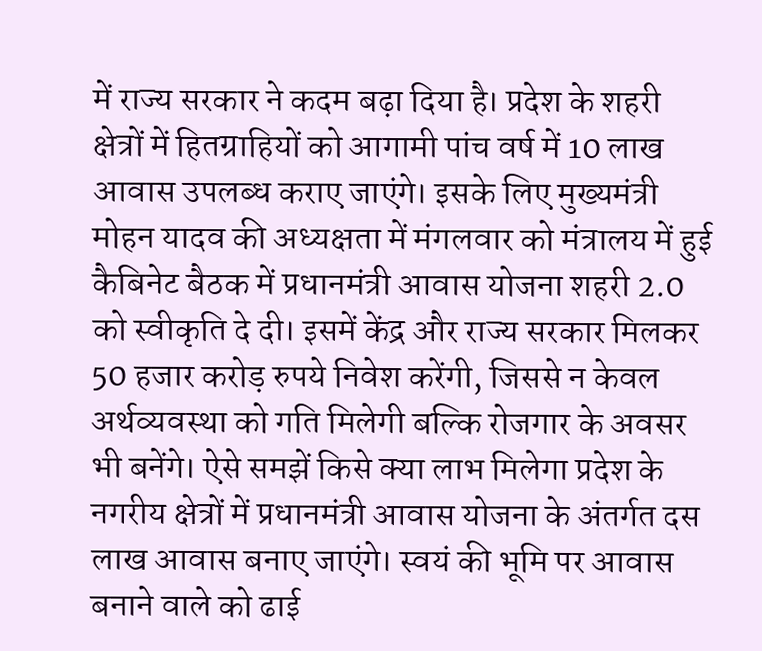में राज्‍य सरकार ने कदम बढ़ा दिया है। प्रदेश के शहरी क्षेत्रों में हितग्राहियों को आगामी पांच वर्ष में 10 लाख आवास उपलब्ध कराए जाएंगे। इसके लिए मुख्यमंत्री मोहन यादव की अध्यक्षता में मंगलवार को मंत्रालय में हुई कैबिनेट बैठक में प्रधानमंत्री आवास योजना शहरी 2.0 को स्वीकृति दे दी। इसमें केंद्र और राज्य सरकार मिलकर 50 हजार करोड़ रुपये निवेश करेंगी, जिससे न केवल अर्थव्यवस्था को गति मिलेगी बल्कि रोजगार के अवसर भी बनेंगे। ऐसे समझें किसे क्‍या लाभ मिलेगा प्रदेश के नगरीय क्षेत्रों में प्रधानमंत्री आवास योजना के अंतर्गत दस लाख आवास बनाए जाएंगे। स्वयं की भूमि पर आवास बनाने वाले को ढाई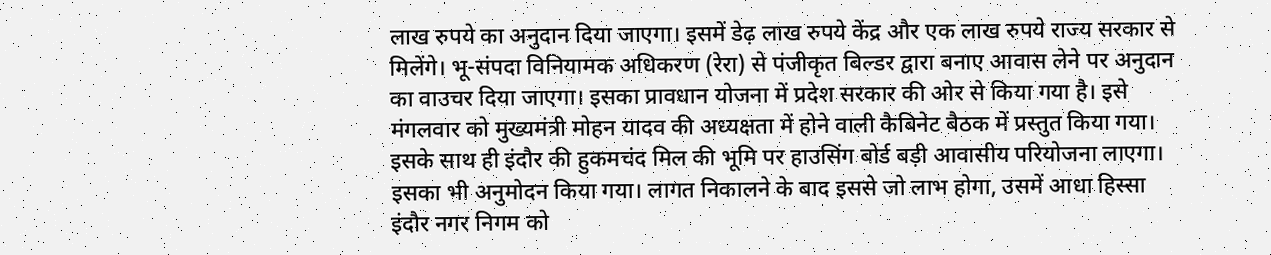लाख रुपये का अनुदान दिया जाएगा। इसमें डेढ़ लाख रुपये केंद्र और एक लाख रुपये राज्य सरकार से मिलेंगे। भू-संपदा विनियामक अधिकरण (रेरा) से पंजीकृत बिल्डर द्वारा बनाए आवास लेने पर अनुदान का वाउचर दिया जाएगा। इसका प्रावधान योजना में प्रदेश सरकार की ओर से किया गया है। इसे मंगलवार को मुख्यमंत्री मोहन यादव की अध्यक्षता में होने वाली कैबिनेट बैठक में प्रस्तुत किया गया। इसके साथ ही इंदौर की हुकमचंद मिल की भूमि पर हाउसिंग बोर्ड बड़ी आवासीय परियोजना लाएगा। इसका भी अनुमोदन किया गया। लागत निकालने के बाद इससे जो लाभ होगा, उसमें आधा हिस्सा इंदौर नगर निगम को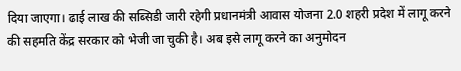दिया जाएगा। ढाई लाख की सब्सिडी जारी रहेगी प्रधानमंत्री आवास योजना 2.0 शहरी प्रदेश में लागू करने की सहमति केंद्र सरकार को भेजी जा चुकी है। अब इसे लागू करने का अनुमोदन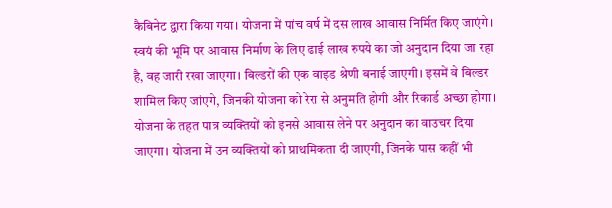कैबिनेट द्वारा किया गया। योजना में पांच वर्ष में दस लाख आवास निर्मित किए जाएंगे। स्वयं की भूमि पर आवास निर्माण के लिए ढाई लाख रुपये का जो अनुदान दिया जा रहा है, वह जारी रखा जाएगा। बिल्डरों की एक वाइड श्रेणी बनाई जाएगी। इसमें वे बिल्डर शामिल किए जांएगे, जिनकी योजना को रेरा से अनुमति होगी और रिकार्ड अच्छा होगा। योजना के तहत पात्र व्यक्तियों को इनसे आवास लेने पर अनुदान का वाउचर दिया जाएगा। योजना में उन व्यक्तियों को प्राथमिकता दी जाएगी, जिनके पास कहीं भी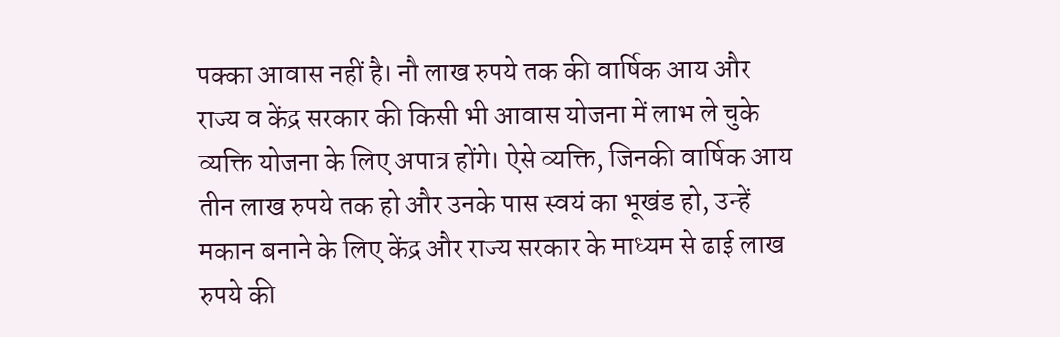पक्का आवास नहीं है। नौ लाख रुपये तक की वार्षिक आय और राज्य व केंद्र सरकार की किसी भी आवास योजना में लाभ ले चुके व्यक्ति योजना के लिए अपात्र होंगे। ऐसे व्यक्ति, जिनकी वार्षिक आय तीन लाख रुपये तक हो और उनके पास स्वयं का भूखंड हो, उन्हें मकान बनाने के लिए केंद्र और राज्य सरकार के माध्यम से ढाई लाख रुपये की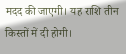मदद की जाएगी। यह राशि तीन किस्तों में दी होगी।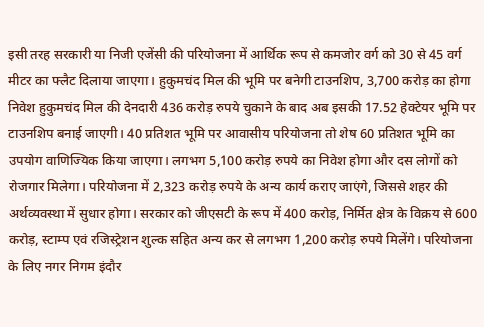इसी तरह सरकारी या निजी एजेंसी की परियोजना में आर्थिक रूप से कमजोर वर्ग को 30 से 45 वर्ग मीटर का फ्लैट दिलाया जाएगा। हुकुमचंद मिल की भूमि पर बनेगी टाउनशिप, 3,700 करोड़ का होगा निवेश हुकुमचंद मिल की देनदारी 436 करोड़ रुपये चुकाने के बाद अब इसकी 17.52 हेक्टेयर भूमि पर टाउनशिप बनाई जाएगी। 40 प्रतिशत भूमि पर आवासीय परियोजना तो शेष 60 प्रतिशत भूमि का उपयोग वाणिज्यिक किया जाएगा। लगभग 5,100 करोड़ रुपये का निवेश होगा और दस लोगों को रोजगार मिलेगा। परियोजना में 2,323 करोड़ रुपये के अन्य कार्य कराए जाएंगे, जिससे शहर की अर्थव्यवस्था में सुधार होगा। सरकार को जीएसटी के रूप में 400 करोड़, निर्मित क्षेत्र के विक्रय से 600 करोड़, स्टाम्प एवं रजिस्ट्रेशन शुल्क सहित अन्य कर से लगभग 1,200 करोड़ रुपये मिलेंगे। परियोजना के लिए नगर निगम इंदौर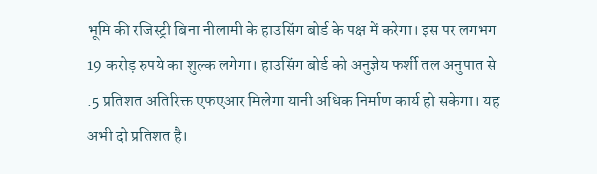भूमि की रजिस्ट्री बिना नीलामी के हाउसिंग बोर्ड के पक्ष में करेगा। इस पर लगभग 19 करोड़ रुपये का शुल्क लगेगा। हाउसिंग बोर्ड को अनुज्ञेय फर्शी तल अनुपात से .5 प्रतिशत अतिरिक्त एफएआर मिलेगा यानी अधिक निर्माण कार्य हो सकेगा। यह अभी दो प्रतिशत है।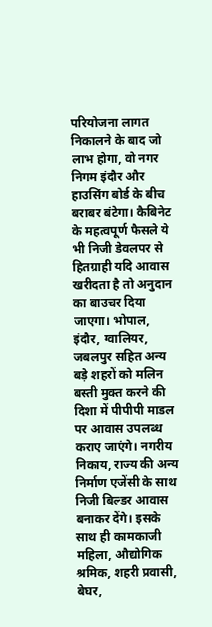परियोजना लागत निकालने के बाद जो लाभ होगा, वो नगर निगम इंदौर और हाउसिंग बोर्ड के बीच बराबर बंटेगा। कैबिनेट के महत्‍वपूर्ण फैसले ये भी निजी डेवलपर से हितग्राही यदि आवास खरीदता है तो अनुदान का बाउचर दिया जाएगा। भोपाल, इंदौर, ग्वालियर, जबलपुर सहित अन्य बड़े शहरों को मलिन बस्ती मुक्त करने की दिशा में पीपीपी माडल पर आवास उपलब्ध कराए जाएंगे। नगरीय निकाय, राज्य की अन्य निर्माण एजेंसी के साथ निजी बिल्डर आवास बनाकर देंगे। इसके साथ ही कामकाजी महिला, औद्योगिक श्रमिक, शहरी प्रवासी, बेघर,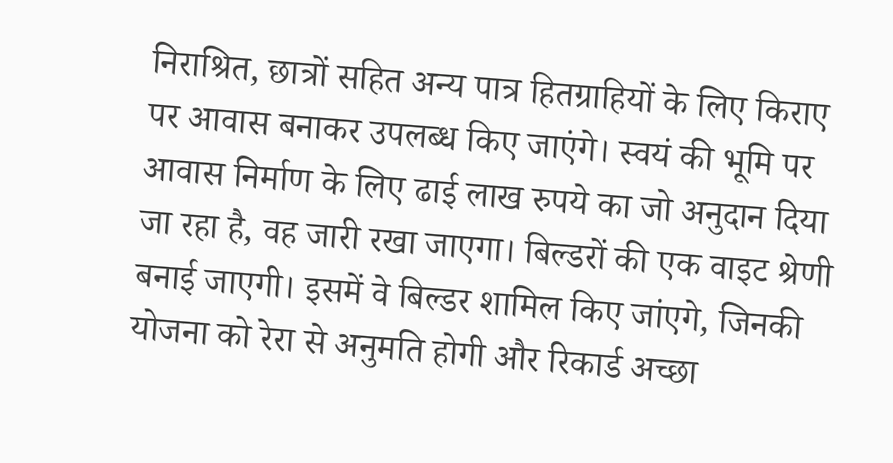निराश्रित, छात्रों सहित अन्य पात्र हितग्राहियों के लिए किराए पर आवास बनाकर उपलब्ध किए जाएंगे। स्वयं की भूमि पर आवास निर्माण के लिए ढाई लाख रुपये का जो अनुदान दिया जा रहा है, वह जारी रखा जाएगा। बिल्डरों की एक वाइट श्रेणी बनाई जाएगी। इसमें वे बिल्डर शामिल किए जांएगे, जिनकी योजना को रेरा से अनुमति होगी और रिकार्ड अच्छा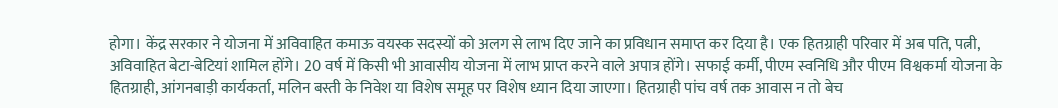होगा। केंद्र सरकार ने योजना में अविवाहित कमाऊ वयस्क सदस्यों को अलग से लाभ दिए जाने का प्रविधान समाप्त कर दिया है। एक हितग्राही परिवार में अब पति, पत्नी, अविवाहित बेटा-बेटियां शामिल होंगे। 20 वर्ष में किसी भी आवासीय योजना में लाभ प्राप्त करने वाले अपात्र होंगे। सफाई कर्मी, पीएम स्वनिधि और पीएम विश्वकर्मा योजना के हितग्राही, आंगनबाड़ी कार्यकर्ता, मलिन बस्ती के निवेश या विशेष समूह पर विशेष ध्यान दिया जाएगा। हितग्राही पांच वर्ष तक आवास न तो बेच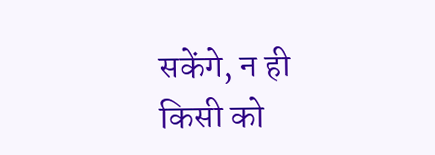सकेंगे, न ही किसी को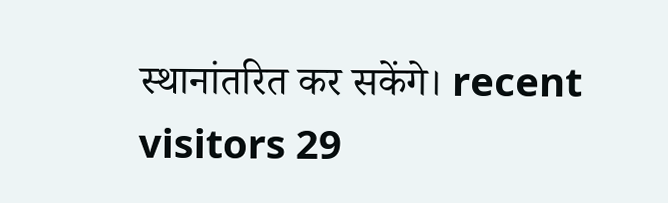स्थानांतरित कर सकेंगे। recent visitors 29